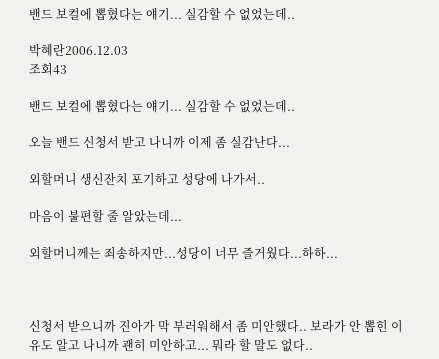밴드 보컬에 뽑혔다는 얘기... 실감할 수 없었는데..

박혜란2006.12.03
조회43

밴드 보컬에 뽑혔다는 얘기... 실감할 수 없었는데..

오늘 밴드 신청서 받고 나니까 이제 좀 실감난다...

외할머니 생신잔치 포기하고 성당에 나가서..

마음이 불편할 줄 알았는데...

외할머니께는 죄송하지만...성당이 너무 즐거웠다...하하...



신청서 받으니까 진아가 막 부러워해서 좀 미안했다.. 보라가 안 뽑힌 이유도 알고 나니까 괜히 미안하고... 뭐라 할 말도 없다..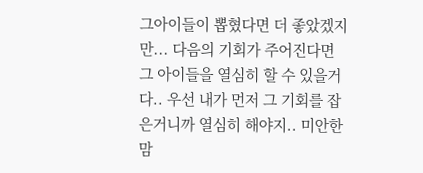그아이들이 뽑혔다면 더 좋았겠지만... 다음의 기회가 주어진다면 그 아이들을 열심히 할 수 있을거다.. 우선 내가 먼저 그 기회를 잡은거니까 열심히 해야지.. 미안한 맘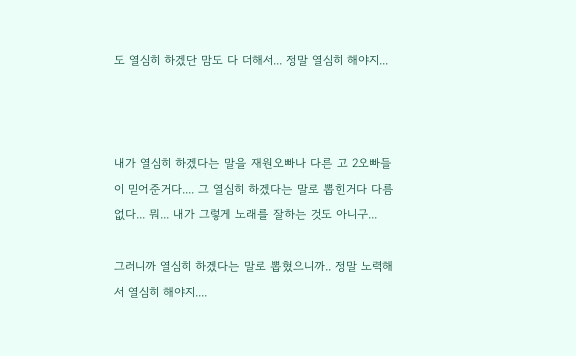도 열심히 하겠단 맘도 다 더해서... 정말 열심히 해야지...



내가 열심히 하겠다는 말을 재원오빠나 다른 고 2오빠들이 믿어준거다.... 그 열심히 하겠다는 말로 뽑힌거다 다름없다... 뭐... 내가 그렇게 노래를 잘하는 것도 아니구...

그러니까 열심히 하겠다는 말로 뽑혔으니까.. 정말 노력해서 열심히 해야지....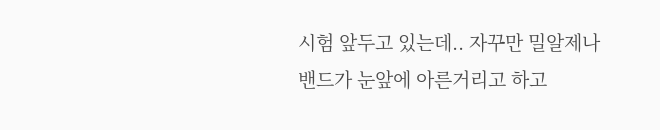시험 앞두고 있는데.. 자꾸만 밀알제나 밴드가 눈앞에 아른거리고 하고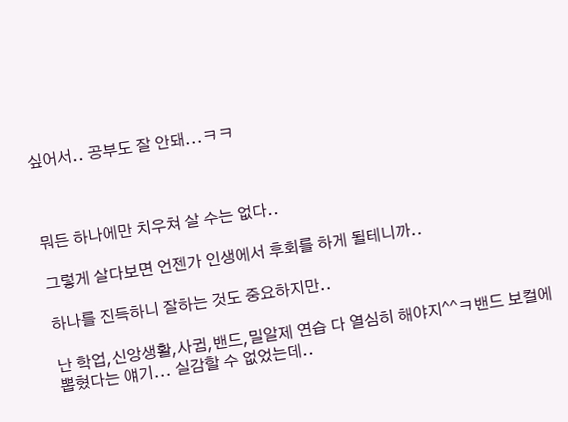싶어서.. 공부도 잘 안돼...ㅋㅋ



뭐든 하나에만 치우쳐 살 수는 없다..

그렇게 살다보면 언젠가 인생에서 후회를 하게 될테니까..

하나를 진득하니 잘하는 것도 중요하지만..

난 학업,신앙생활,사귐,밴드,밀알제 연습 다 열심히 해야지^^ㅋ밴드 보컬에 뽑혔다는 얘기... 실감할 수 없었는데..